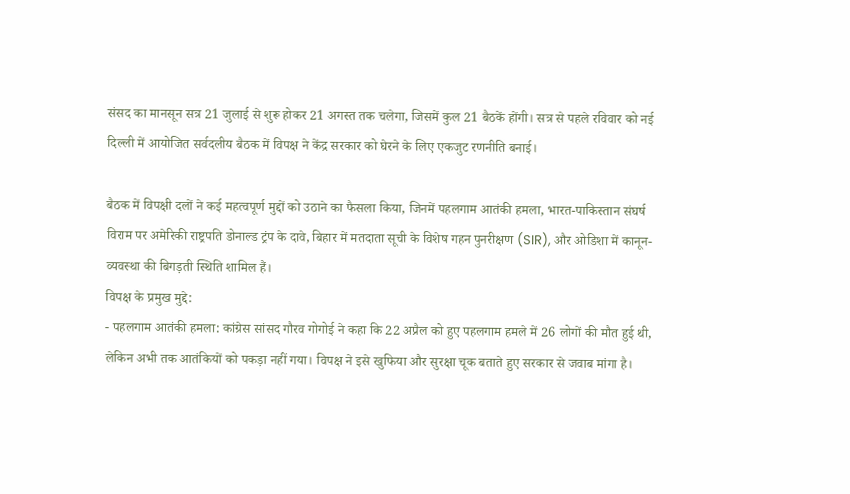संसद का मानसून सत्र 21 जुलाई से शुरू होकर 21 अगस्त तक चलेगा, जिसमें कुल 21 बैठकें होंगी। सत्र से पहले रविवार को नई दिल्ली में आयोजित सर्वदलीय बैठक में विपक्ष ने केंद्र सरकार को घेरने के लिए एकजुट रणनीति बनाई।

बैठक में विपक्षी दलों ने कई महत्वपूर्ण मुद्दों को उठाने का फैसला किया, जिनमें पहलगाम आतंकी हमला, भारत-पाकिस्तान संघर्ष विराम पर अमेरिकी राष्ट्रपति डोनाल्ड ट्रंप के दावे, बिहार में मतदाता सूची के विशेष गहन पुनरीक्षण (SIR), और ओडिशा में कानून-व्यवस्था की बिगड़ती स्थिति शामिल हैं।
विपक्ष के प्रमुख मुद्दे:
- पहलगाम आतंकी हमला: कांग्रेस सांसद गौरव गोगोई ने कहा कि 22 अप्रैल को हुए पहलगाम हमले में 26 लोगों की मौत हुई थी, लेकिन अभी तक आतंकियों को पकड़ा नहीं गया। विपक्ष ने इसे खुफिया और सुरक्षा चूक बताते हुए सरकार से जवाब मांगा है।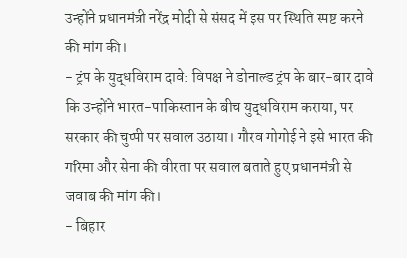उन्होंने प्रधानमंत्री नरेंद्र मोदी से संसद में इस पर स्थिति स्पष्ट करने की मांग की।
- ट्रंप के युद्धविराम दावे: विपक्ष ने डोनाल्ड ट्रंप के बार-बार दावे कि उन्होंने भारत-पाकिस्तान के बीच युद्धविराम कराया, पर सरकार की चुप्पी पर सवाल उठाया। गौरव गोगोई ने इसे भारत की गरिमा और सेना की वीरता पर सवाल बताते हुए प्रधानमंत्री से जवाब की मांग की।
- बिहार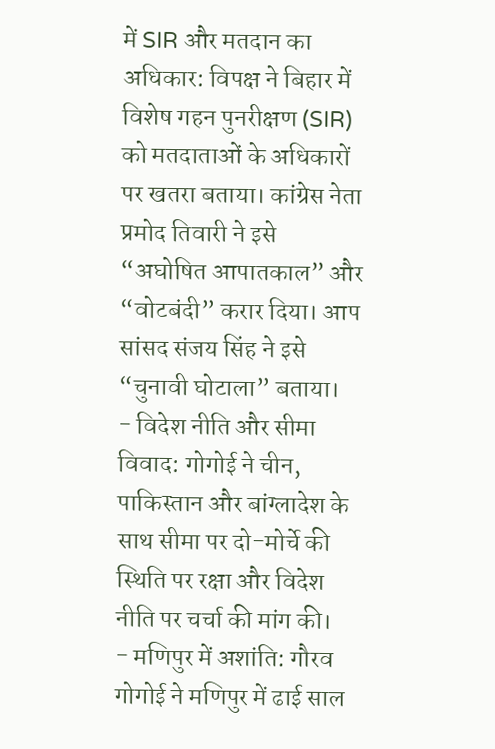में SIR और मतदान का अधिकार: विपक्ष ने बिहार में विशेष गहन पुनरीक्षण (SIR) को मतदाताओं के अधिकारों पर खतरा बताया। कांग्रेस नेता प्रमोद तिवारी ने इसे “अघोषित आपातकाल” और “वोटबंदी” करार दिया। आप सांसद संजय सिंह ने इसे “चुनावी घोटाला” बताया।
- विदेश नीति और सीमा विवाद: गोगोई ने चीन, पाकिस्तान और बांग्लादेश के साथ सीमा पर दो-मोर्चे की स्थिति पर रक्षा और विदेश नीति पर चर्चा की मांग की।
- मणिपुर में अशांति: गौरव गोगोई ने मणिपुर में ढाई साल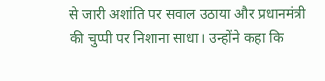से जारी अशांति पर सवाल उठाया और प्रधानमंत्री की चुप्पी पर निशाना साधा। उन्होंने कहा कि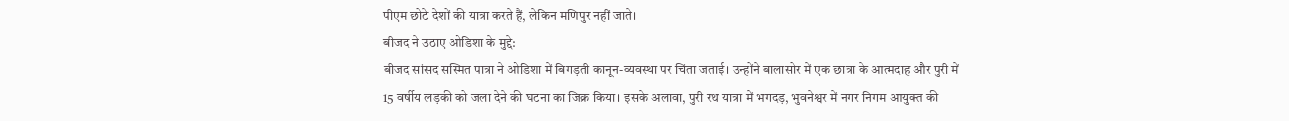पीएम छोटे देशों की यात्रा करते हैं, लेकिन मणिपुर नहीं जाते।
बीजद ने उठाए ओडिशा के मुद्दे:
बीजद सांसद सस्मित पात्रा ने ओडिशा में बिगड़ती कानून-व्यवस्था पर चिंता जताई। उन्होंने बालासोर में एक छात्रा के आत्मदाह और पुरी में 15 वर्षीय लड़की को जला देने की घटना का जिक्र किया। इसके अलावा, पुरी रथ यात्रा में भगदड़, भुवनेश्वर में नगर निगम आयुक्त की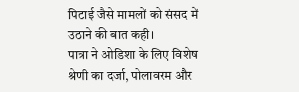पिटाई जैसे मामलों को संसद में उठाने की बात कही।
पात्रा ने ओडिशा के लिए विशेष श्रेणी का दर्जा, पोलावरम और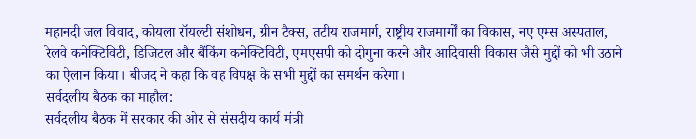महानदी जल विवाद, कोयला रॉयल्टी संशोधन, ग्रीन टैक्स, तटीय राजमार्ग, राष्ट्रीय राजमार्गों का विकास, नए एम्स अस्पताल, रेलवे कनेक्टिविटी, डिजिटल और बैंकिंग कनेक्टिविटी, एमएसपी को दोगुना करने और आदिवासी विकास जैसे मुद्दों को भी उठाने का ऐलान किया। बीजद ने कहा कि वह विपक्ष के सभी मुद्दों का समर्थन करेगा।
सर्वदलीय बैठक का माहौल:
सर्वदलीय बैठक में सरकार की ओर से संसदीय कार्य मंत्री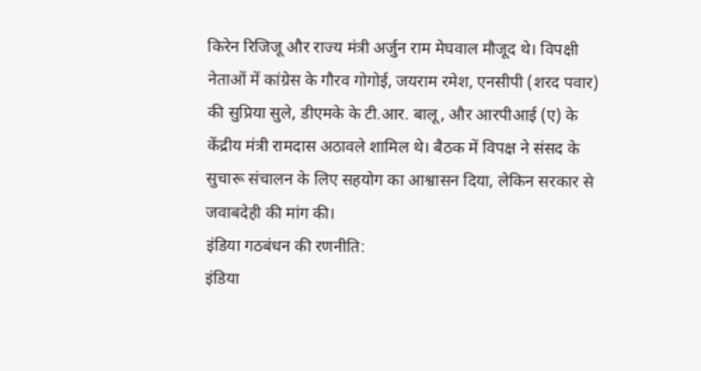किरेन रिजिजू और राज्य मंत्री अर्जुन राम मेघवाल मौजूद थे। विपक्षी नेताओं में कांग्रेस के गौरव गोगोई, जयराम रमेश, एनसीपी (शरद पवार) की सुप्रिया सुले, डीएमके के टी.आर. बालू, और आरपीआई (ए) के केंद्रीय मंत्री रामदास अठावले शामिल थे। बैठक में विपक्ष ने संसद के सुचारू संचालन के लिए सहयोग का आश्वासन दिया, लेकिन सरकार से जवाबदेही की मांग की।
इंडिया गठबंधन की रणनीति:
इंडिया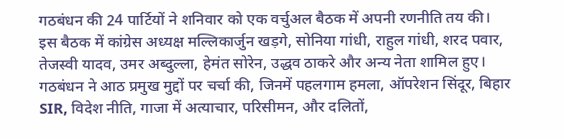गठबंधन की 24 पार्टियों ने शनिवार को एक वर्चुअल बैठक में अपनी रणनीति तय की। इस बैठक में कांग्रेस अध्यक्ष मल्लिकार्जुन खड़गे, सोनिया गांधी, राहुल गांधी, शरद पवार, तेजस्वी यादव, उमर अब्दुल्ला, हेमंत सोरेन, उद्धव ठाकरे और अन्य नेता शामिल हुए। गठबंधन ने आठ प्रमुख मुद्दों पर चर्चा की, जिनमें पहलगाम हमला, ऑपरेशन सिंदूर, बिहार SIR, विदेश नीति, गाजा में अत्याचार, परिसीमन, और दलितों,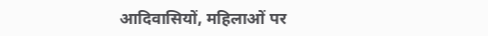आदिवासियों, महिलाओं पर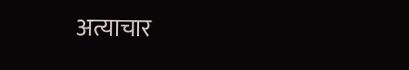अत्याचार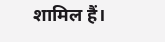शामिल हैं।